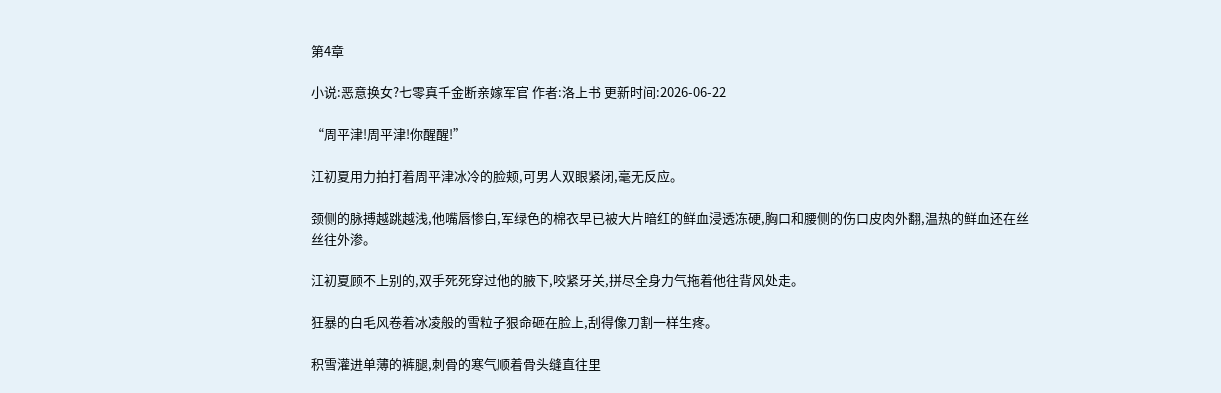第4章

小说:恶意换女?七零真千金断亲嫁军官 作者:洛上书 更新时间:2026-06-22

“周平津!周平津!你醒醒!”

江初夏用力拍打着周平津冰冷的脸颊,可男人双眼紧闭,毫无反应。

颈侧的脉搏越跳越浅,他嘴唇惨白,军绿色的棉衣早已被大片暗红的鲜血浸透冻硬,胸口和腰侧的伤口皮肉外翻,温热的鲜血还在丝丝往外渗。

江初夏顾不上别的,双手死死穿过他的腋下,咬紧牙关,拼尽全身力气拖着他往背风处走。

狂暴的白毛风卷着冰凌般的雪粒子狠命砸在脸上,刮得像刀割一样生疼。

积雪灌进单薄的裤腿,刺骨的寒气顺着骨头缝直往里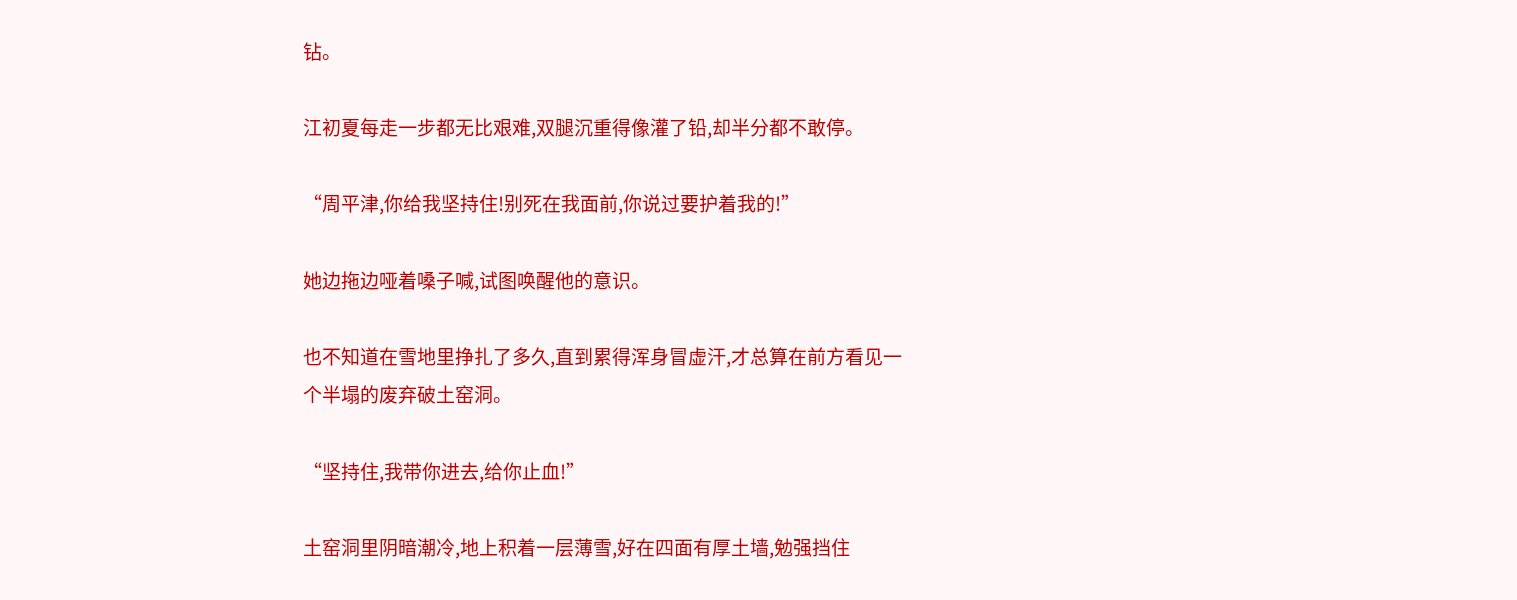钻。

江初夏每走一步都无比艰难,双腿沉重得像灌了铅,却半分都不敢停。

“周平津,你给我坚持住!别死在我面前,你说过要护着我的!”

她边拖边哑着嗓子喊,试图唤醒他的意识。

也不知道在雪地里挣扎了多久,直到累得浑身冒虚汗,才总算在前方看见一个半塌的废弃破土窑洞。

“坚持住,我带你进去,给你止血!”

土窑洞里阴暗潮冷,地上积着一层薄雪,好在四面有厚土墙,勉强挡住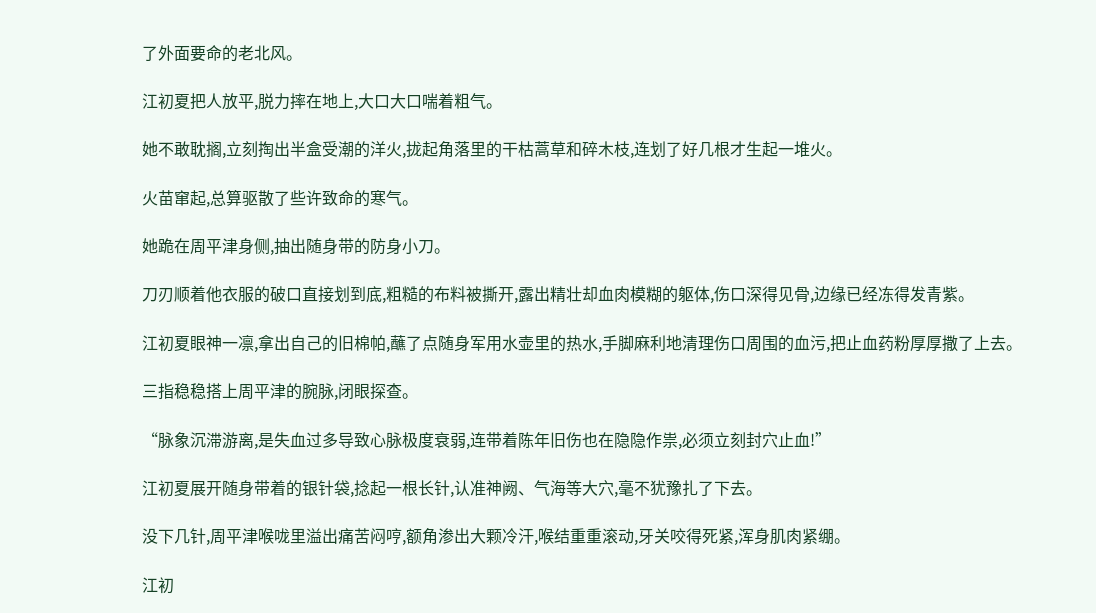了外面要命的老北风。

江初夏把人放平,脱力摔在地上,大口大口喘着粗气。

她不敢耽搁,立刻掏出半盒受潮的洋火,拢起角落里的干枯蒿草和碎木枝,连划了好几根才生起一堆火。

火苗窜起,总算驱散了些许致命的寒气。

她跪在周平津身侧,抽出随身带的防身小刀。

刀刃顺着他衣服的破口直接划到底,粗糙的布料被撕开,露出精壮却血肉模糊的躯体,伤口深得见骨,边缘已经冻得发青紫。

江初夏眼神一凛,拿出自己的旧棉帕,蘸了点随身军用水壶里的热水,手脚麻利地清理伤口周围的血污,把止血药粉厚厚撒了上去。

三指稳稳搭上周平津的腕脉,闭眼探查。

“脉象沉滞游离,是失血过多导致心脉极度衰弱,连带着陈年旧伤也在隐隐作祟,必须立刻封穴止血!”

江初夏展开随身带着的银针袋,捻起一根长针,认准神阙、气海等大穴,毫不犹豫扎了下去。

没下几针,周平津喉咙里溢出痛苦闷哼,额角渗出大颗冷汗,喉结重重滚动,牙关咬得死紧,浑身肌肉紧绷。

江初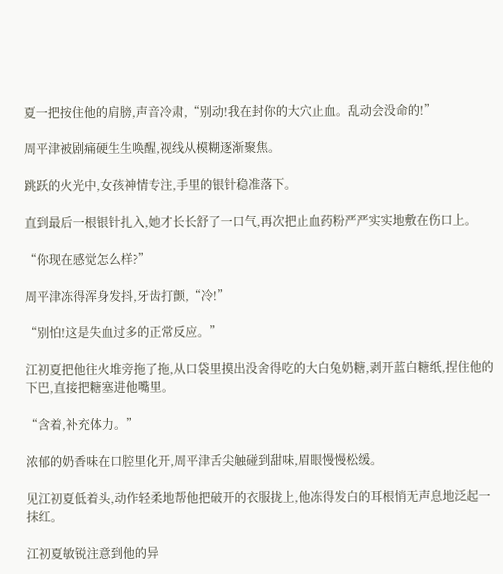夏一把按住他的肩膀,声音冷肃,“别动!我在封你的大穴止血。乱动会没命的!”

周平津被剧痛硬生生唤醒,视线从模糊逐渐聚焦。

跳跃的火光中,女孩神情专注,手里的银针稳准落下。

直到最后一根银针扎入,她才长长舒了一口气,再次把止血药粉严严实实地敷在伤口上。

“你现在感觉怎么样?”

周平津冻得浑身发抖,牙齿打颤,“冷!”

“别怕!这是失血过多的正常反应。”

江初夏把他往火堆旁拖了拖,从口袋里摸出没舍得吃的大白兔奶糖,剥开蓝白糖纸,捏住他的下巴,直接把糖塞进他嘴里。

“含着,补充体力。”

浓郁的奶香味在口腔里化开,周平津舌尖触碰到甜味,眉眼慢慢松缓。

见江初夏低着头,动作轻柔地帮他把破开的衣服拢上,他冻得发白的耳根悄无声息地泛起一抹红。

江初夏敏锐注意到他的异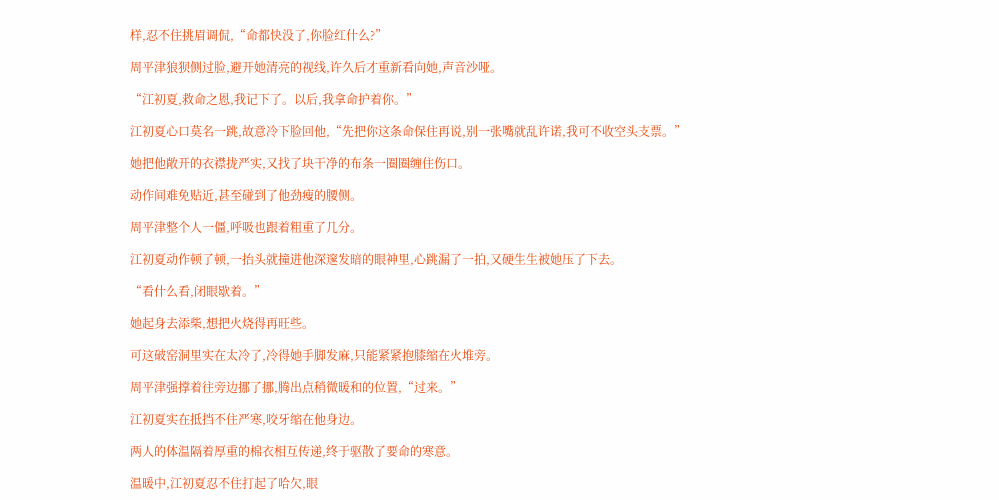样,忍不住挑眉调侃,“命都快没了,你脸红什么?”

周平津狼狈侧过脸,避开她清亮的视线,许久后才重新看向她,声音沙哑。

“江初夏,救命之恩,我记下了。以后,我拿命护着你。”

江初夏心口莫名一跳,故意冷下脸回他,“先把你这条命保住再说,别一张嘴就乱许诺,我可不收空头支票。”

她把他敞开的衣襟拢严实,又找了块干净的布条一圈圈缠住伤口。

动作间难免贴近,甚至碰到了他劲瘦的腰侧。

周平津整个人一僵,呼吸也跟着粗重了几分。

江初夏动作顿了顿,一抬头就撞进他深邃发暗的眼神里,心跳漏了一拍,又硬生生被她压了下去。

“看什么看,闭眼歇着。”

她起身去添柴,想把火烧得再旺些。

可这破窑洞里实在太冷了,冷得她手脚发麻,只能紧紧抱膝缩在火堆旁。

周平津强撑着往旁边挪了挪,腾出点稍微暖和的位置,“过来。”

江初夏实在抵挡不住严寒,咬牙缩在他身边。

两人的体温隔着厚重的棉衣相互传递,终于驱散了要命的寒意。

温暖中,江初夏忍不住打起了哈欠,眼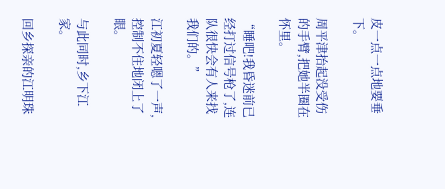皮一点一点地要垂下。

周平津抬起没受伤的手臂,把她半圈在怀里。

“睡吧!我昏迷前已经打过信号枪了,连队很快会有人来找我们的。”

江初夏轻嗯了一声,控制不住地闭上了眼。

与此同时,乡下江家。

回乡探亲的江明珠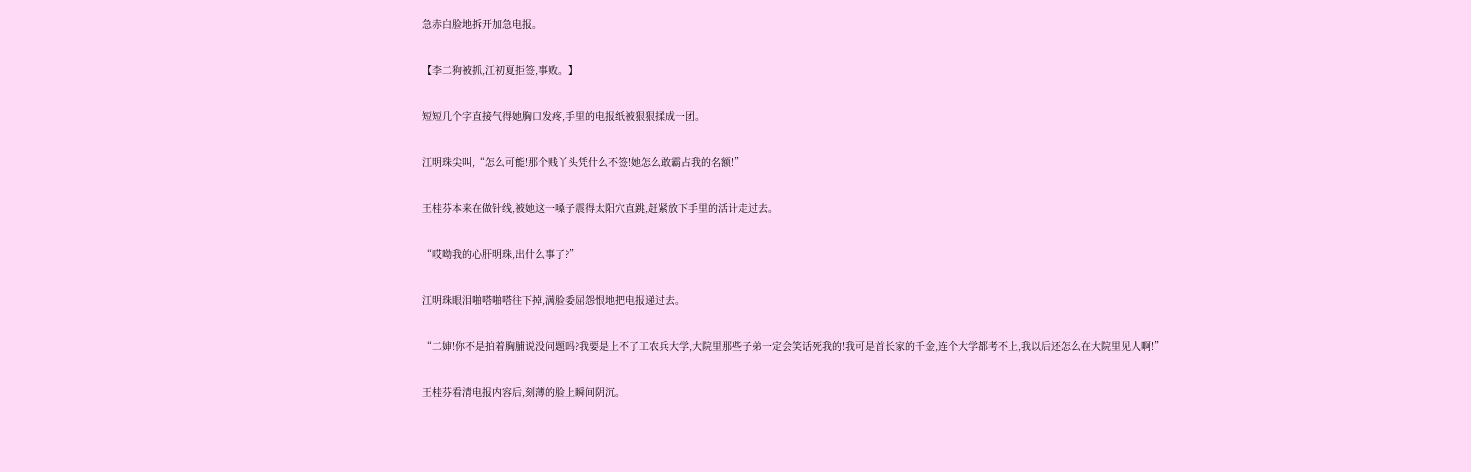急赤白脸地拆开加急电报。

【李二狗被抓,江初夏拒签,事败。】

短短几个字直接气得她胸口发疼,手里的电报纸被狠狠揉成一团。

江明珠尖叫,“怎么可能!那个贱丫头凭什么不签!她怎么敢霸占我的名额!”

王桂芬本来在做针线,被她这一嗓子震得太阳穴直跳,赶紧放下手里的活计走过去。

“哎呦我的心肝明珠,出什么事了?”

江明珠眼泪啪嗒啪嗒往下掉,满脸委屈怨恨地把电报递过去。

“二婶!你不是拍着胸脯说没问题吗?我要是上不了工农兵大学,大院里那些子弟一定会笑话死我的!我可是首长家的千金,连个大学都考不上,我以后还怎么在大院里见人啊!”

王桂芬看清电报内容后,刻薄的脸上瞬间阴沉。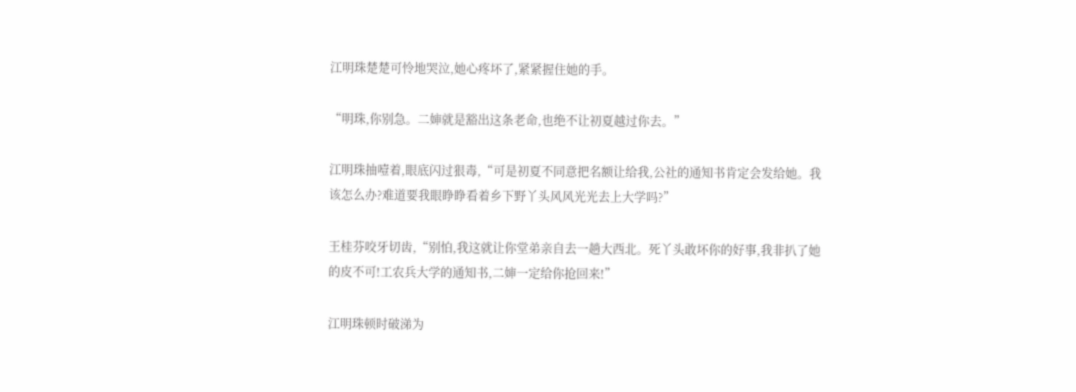江明珠楚楚可怜地哭泣,她心疼坏了,紧紧握住她的手。

“明珠,你别急。二婶就是豁出这条老命,也绝不让初夏越过你去。”

江明珠抽噎着,眼底闪过狠毒,“可是初夏不同意把名额让给我,公社的通知书肯定会发给她。我该怎么办?难道要我眼睁睁看着乡下野丫头风风光光去上大学吗?”

王桂芬咬牙切齿,“别怕,我这就让你堂弟亲自去一趟大西北。死丫头敢坏你的好事,我非扒了她的皮不可!工农兵大学的通知书,二婶一定给你抢回来!”

江明珠顿时破涕为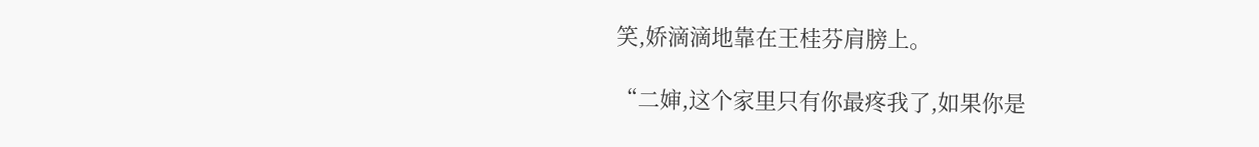笑,娇滴滴地靠在王桂芬肩膀上。

“二婶,这个家里只有你最疼我了,如果你是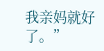我亲妈就好了。”